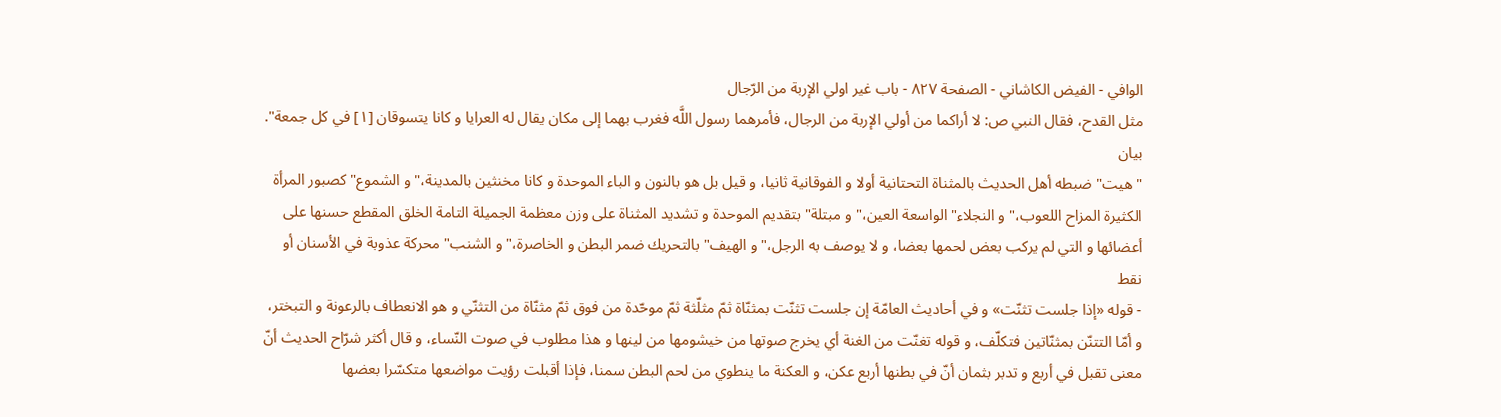الوافي - الفيض الكاشاني - الصفحة ٨٢٧ - باب غير اولي الإربة من الرّجال
مثل القدح، فقال النبي ص: لا أراكما من أولي الإربة من الرجال، فأمرهما رسول اللَّه فغرب بهما إلى مكان يقال له العرايا و كانا يتسوقان [١] في كل جمعة".
بيان
" هيت" ضبطه أهل الحديث بالمثناة التحتانية أولا و الفوقانية ثانيا، و قيل بل هو بالنون و الباء الموحدة و كانا مخنثين بالمدينة،" و الشموع" كصبور المرأة الكثيرة المزاح اللعوب،" و النجلاء" الواسعة العين،" و مبتلة" بتقديم الموحدة و تشديد المثناة على وزن معظمة الجميلة التامة الخلق المقطع حسنها على أعضائها و التي لم يركب بعض لحمها بعضا، و لا يوصف به الرجل،" و الهيف" بالتحريك ضمر البطن و الخاصرة،" و الشنب" محركة عذوبة في الأسنان أو نقط
- قوله «إذا جلست تثنّت» و في أحاديث العامّة إن جلست تثنّت بمثنّاة ثمّ مثلّثة ثمّ موحّدة من فوق ثمّ مثنّاة من التثنّي و هو الانعطاف بالرعونة و التبختر، و أمّا التتنّن بمثنّاتين فتكلّف، و قوله تغنّت من الغنة أي يخرج صوتها من خيشومها من لينها و هذا مطلوب في صوت النّساء، و قال أكثر شرّاح الحديث أنّ معنى تقبل في أربع و تدبر بثمان أنّ في بطنها أربع عكن، و العكنة ما ينطوي من لحم البطن سمنا، فإذا أقبلت رؤيت مواضعها متكسّرا بعضها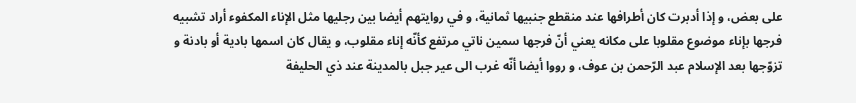على بعض، و إذا أدبرت كان أطرافها عند منقطع جنبيها ثمانية، و في روايتهم أيضا بين رجليها مثل الإناء المكفوء أراد تشبيه فرجها بإناء موضوع مقلوبا على مكانه يعني أنّ فرجها سمين ناتي مرتفع كأنّه إناء مقلوب، و يقال كان اسمها بادية أو بادنة و تزوّجها بعد الإسلام عبد الرّحمن بن عوف، و رووا أيضا أنّه غرب الى عير جبل بالمدينة عند ذي الحليفة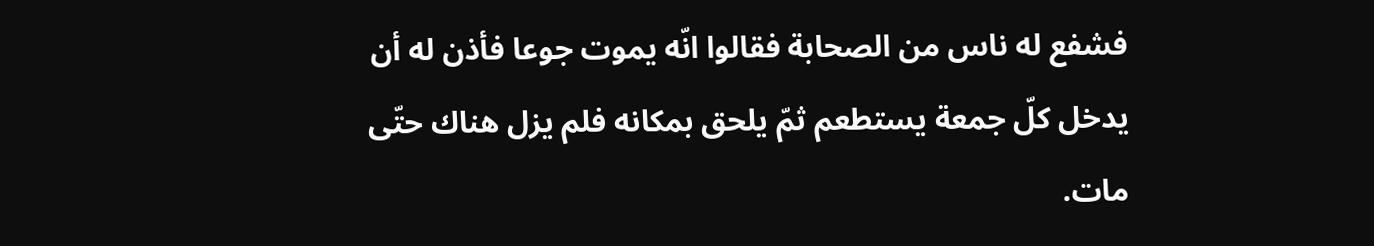فشفع له ناس من الصحابة فقالوا انّه يموت جوعا فأذن له أن يدخل كلّ جمعة يستطعم ثمّ يلحق بمكانه فلم يزل هناك حتّى مات.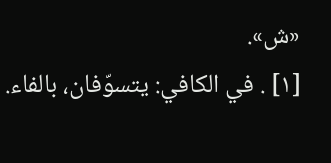«ش».
[١] . في الكافي: يتسوّفان، بالفاء.